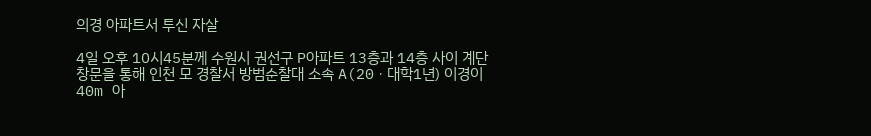의경 아파트서 투신 자살

4일 오후 10시45분께 수원시 권선구 P아파트 13층과 14층 사이 계단 창문을 통해 인천 모 경찰서 방범순찰대 소속 A(20ㆍ대학1년) 이경이 40m 아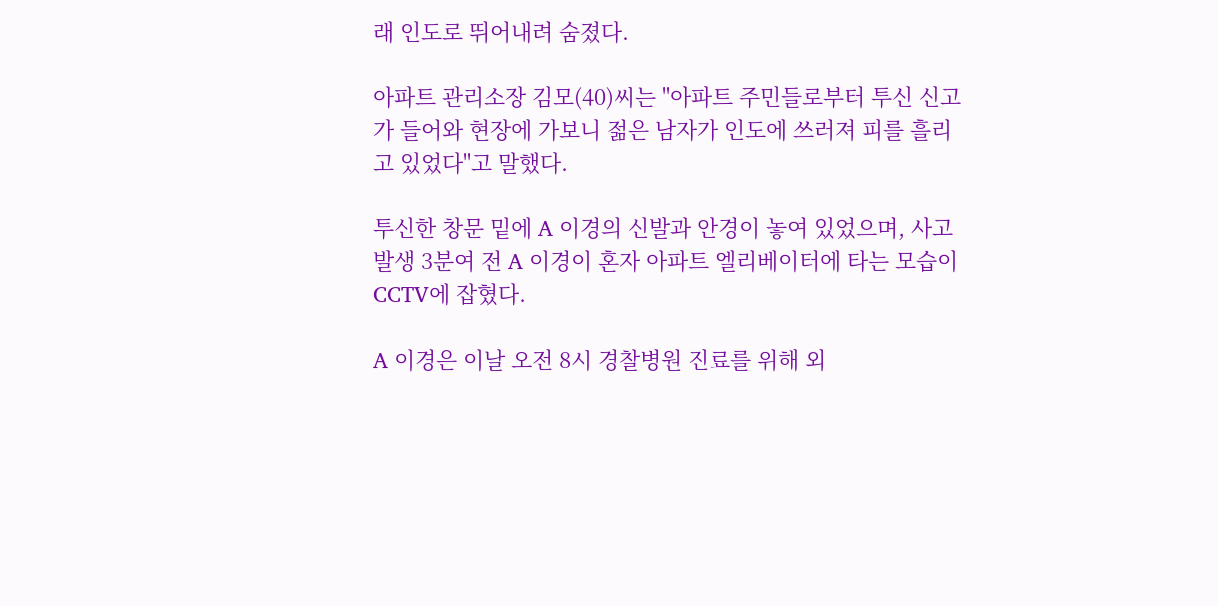래 인도로 뛰어내려 숨졌다.

아파트 관리소장 김모(40)씨는 "아파트 주민들로부터 투신 신고가 들어와 현장에 가보니 젊은 남자가 인도에 쓰러져 피를 흘리고 있었다"고 말했다.

투신한 창문 밑에 A 이경의 신발과 안경이 놓여 있었으며, 사고발생 3분여 전 A 이경이 혼자 아파트 엘리베이터에 타는 모습이 CCTV에 잡혔다.

A 이경은 이날 오전 8시 경찰병원 진료를 위해 외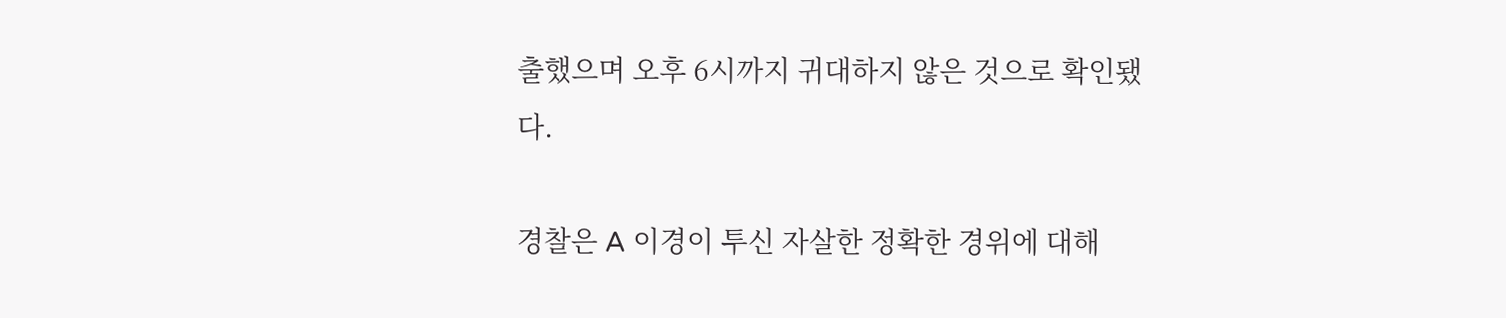출했으며 오후 6시까지 귀대하지 않은 것으로 확인됐다.

경찰은 A 이경이 투신 자살한 정확한 경위에 대해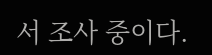서 조사 중이다.